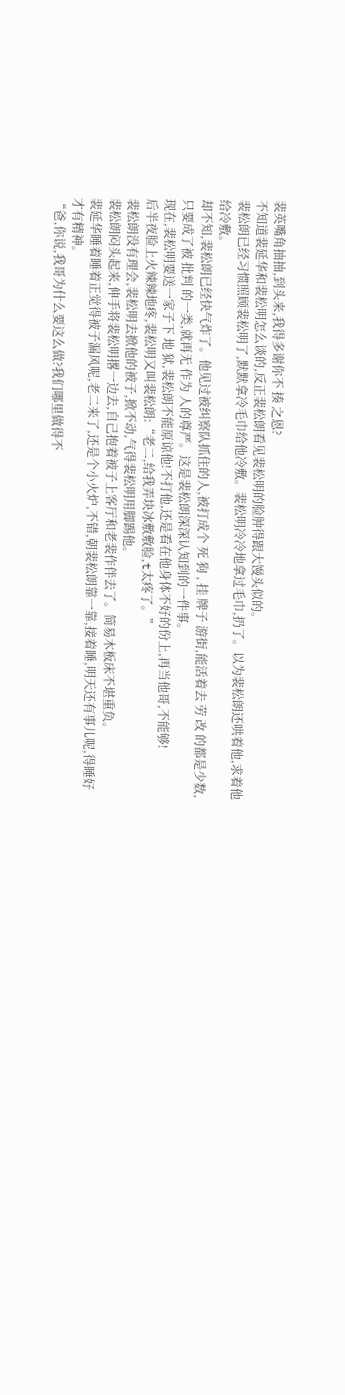裴英嘴角抽抽,到头来,我得多谢你不 揍 之恩?
不知道裴延华和裴松明怎么谈的,反正裴松朗看见裴松明的脸肿得跟大馒头似的。
裴松朗已经习惯照顾裴松明了,默默拿冷毛巾给他冷敷。裴松明冷冷地拿过毛巾,扔了。以为裴松朗还哄着他,求着他给冷敷。
却不知,裴松朗已经快气炸了。他见过被纠察队抓住的人,被打成个 死 狗 , 挂 牌子 游街,能活着去 劳 改 的都是少数,只要成了被 批判 的一类,就再无 作为 人的尊严。这是裴松朗深深认知到的一件事。
现在,裴松明要送一家子下 地 狱,裴松朗不能原谅他!不打他,还是看在他身体不好的份上,再当他哥,不能够!
后半夜脸上火辣辣地疼,裴松明又叫裴松朗:“老二,给我弄块冰敷敷脸,t太疼了。”
裴松朗没有理会,裴松明去掀他的被子,掀不动,气得裴松明用脚踢他。
裴松朗闷头起来,伸手将裴松明撂一边去,自己抱着被子上客厅和老裴作伴去了。简易木板床不堪重负。
裴延华睡着睡着正觉得被子漏风呢,老二来了,还是个小火炉,不错,朝裴松朗靠一靠,接着睡,明天还有事儿呢,得睡好才有精神。
“爸,你说,我哥为什么要这么做?我们哪里做得不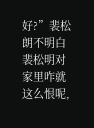好?”裴松朗不明白裴松明对家里咋就这么恨呢,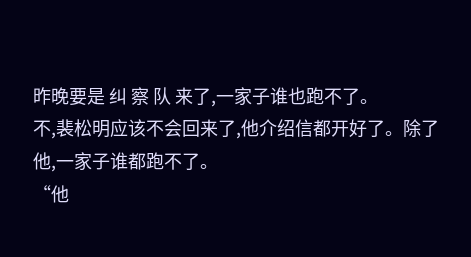昨晚要是 纠 察 队 来了,一家子谁也跑不了。
不,裴松明应该不会回来了,他介绍信都开好了。除了他,一家子谁都跑不了。
“他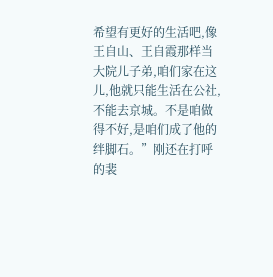希望有更好的生活吧,像王自山、王自霞那样当大院儿子弟,咱们家在这儿,他就只能生活在公社,不能去京城。不是咱做得不好,是咱们成了他的绊脚石。”刚还在打呼的裴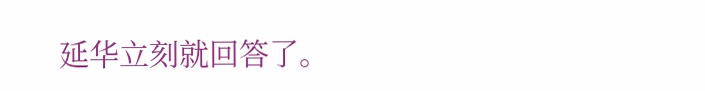延华立刻就回答了。